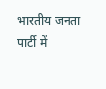भारतीय जनता पार्टी में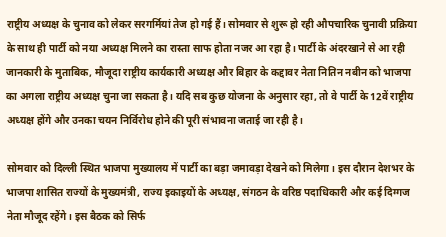राष्ट्रीय अध्यक्ष के चुनाव को लेकर सरगर्मियां तेज हो गई हैं। सोमवार से शुरू हो रही औपचारिक चुनावी प्रक्रिया के साथ ही पार्टी को नया अध्यक्ष मिलने का रास्ता साफ होता नजर आ रहा है। पार्टी के अंदरखाने से आ रही जानकारी के मुताबिक, मौजूदा राष्ट्रीय कार्यकारी अध्यक्ष और बिहार के कद्दावर नेता नितिन नबीन को भाजपा का अगला राष्ट्रीय अध्यक्ष चुना जा सकता है। यदि सब कुछ योजना के अनुसार रहा, तो वे पार्टी के 12वें राष्ट्रीय अध्यक्ष होंगे और उनका चयन निर्विरोध होने की पूरी संभावना जताई जा रही है।

सोमवार को दिल्ली स्थित भाजपा मुख्यालय में पार्टी का बड़ा जमावड़ा देखने को मिलेगा। इस दौरान देशभर के भाजपा शासित राज्यों के मुख्यमंत्री, राज्य इकाइयों के अध्यक्ष, संगठन के वरिष्ठ पदाधिकारी और कई दिग्गज नेता मौजूद रहेंगे। इस बैठक को सिर्फ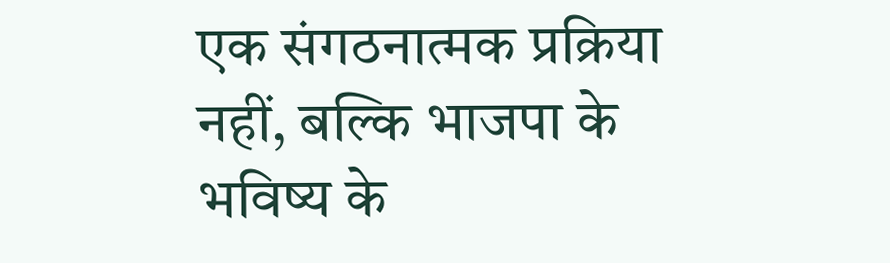एक संगठनात्मक प्रक्रिया नहीं, बल्कि भाजपा के भविष्य के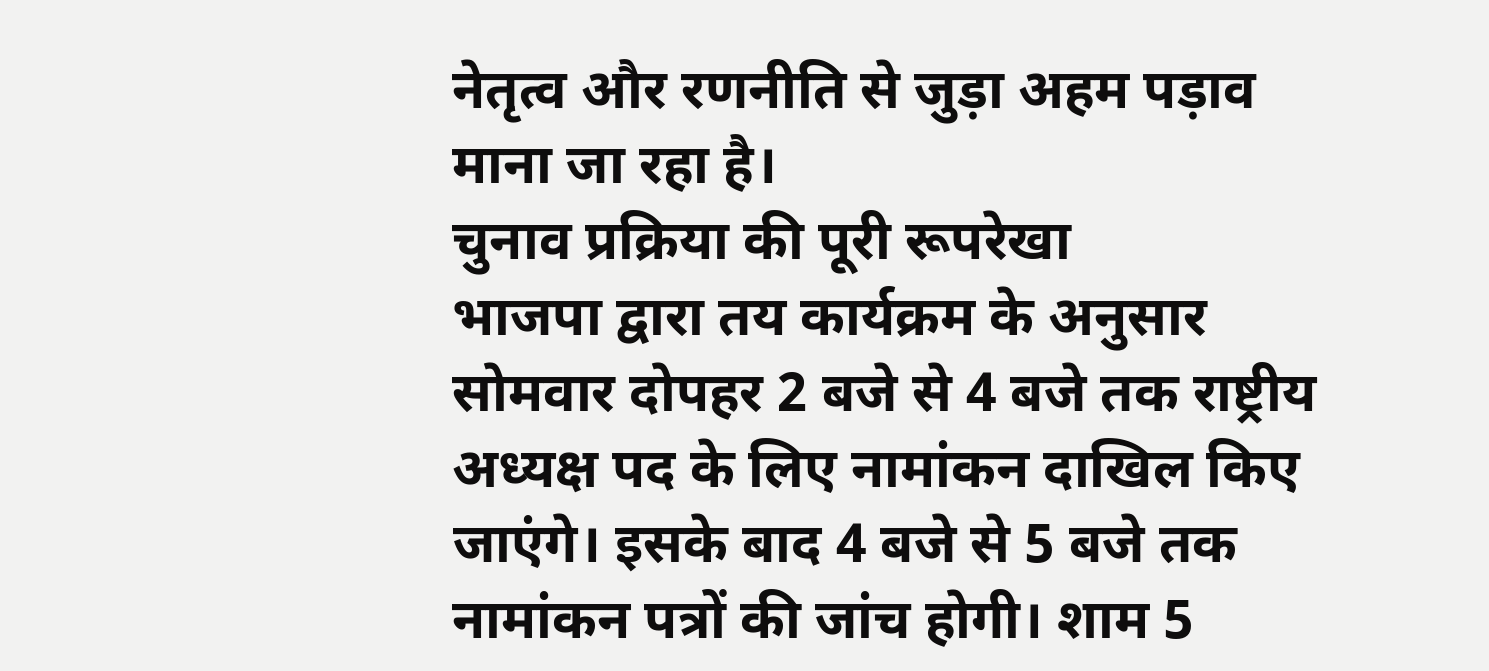नेतृत्व और रणनीति से जुड़ा अहम पड़ाव माना जा रहा है।
चुनाव प्रक्रिया की पूरी रूपरेखा
भाजपा द्वारा तय कार्यक्रम के अनुसार सोमवार दोपहर 2 बजे से 4 बजे तक राष्ट्रीय अध्यक्ष पद के लिए नामांकन दाखिल किए जाएंगे। इसके बाद 4 बजे से 5 बजे तक नामांकन पत्रों की जांच होगी। शाम 5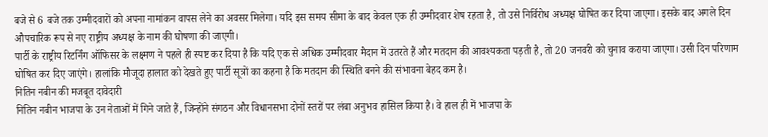बजे से 6 बजे तक उम्मीदवारों को अपना नामांकन वापस लेने का अवसर मिलेगा। यदि इस समय सीमा के बाद केवल एक ही उम्मीदवार शेष रहता है, तो उसे निर्विरोध अध्यक्ष घोषित कर दिया जाएगा। इसके बाद अगले दिन औपचारिक रूप से नए राष्ट्रीय अध्यक्ष के नाम की घोषणा की जाएगी।
पार्टी के राष्ट्रीय रिटर्निंग ऑफिसर के लक्ष्मण ने पहले ही स्पष्ट कर दिया है कि यदि एक से अधिक उम्मीदवार मैदान में उतरते हैं और मतदान की आवश्यकता पड़ती है, तो 20 जनवरी को चुनाव कराया जाएगा। उसी दिन परिणाम घोषित कर दिए जाएंगे। हालांकि मौजूदा हालात को देखते हुए पार्टी सूत्रों का कहना है कि मतदान की स्थिति बनने की संभावना बेहद कम है।
नितिन नबीन की मजबूत दावेदारी
नितिन नबीन भाजपा के उन नेताओं में गिने जाते हैं, जिन्होंने संगठन और विधानसभा दोनों स्तरों पर लंबा अनुभव हासिल किया है। वे हाल ही में भाजपा के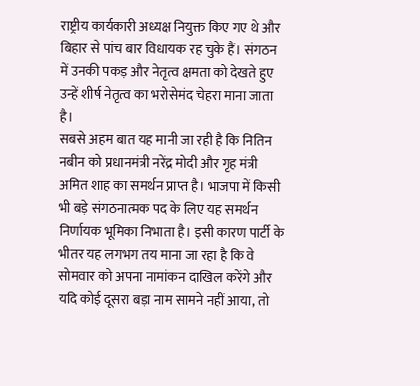राष्ट्रीय कार्यकारी अध्यक्ष नियुक्त किए गए थे और बिहार से पांच बार विधायक रह चुके हैं। संगठन में उनकी पकड़ और नेतृत्व क्षमता को देखते हुए उन्हें शीर्ष नेतृत्व का भरोसेमंद चेहरा माना जाता है।
सबसे अहम बात यह मानी जा रही है कि नितिन नबीन को प्रधानमंत्री नरेंद्र मोदी और गृह मंत्री अमित शाह का समर्थन प्राप्त है। भाजपा में किसी भी बड़े संगठनात्मक पद के लिए यह समर्थन निर्णायक भूमिका निभाता है। इसी कारण पार्टी के भीतर यह लगभग तय माना जा रहा है कि वे सोमवार को अपना नामांकन दाखिल करेंगे और यदि कोई दूसरा बड़ा नाम सामने नहीं आया, तो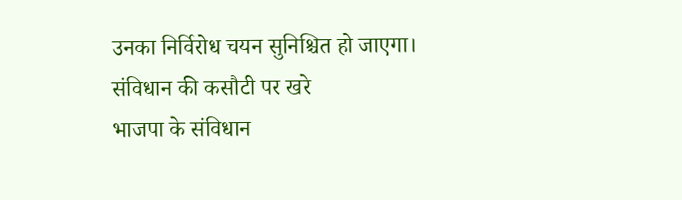उनका निर्विरोध चयन सुनिश्चित हो जाएगा।
संविधान की कसौटी पर खरे
भाजपा के संविधान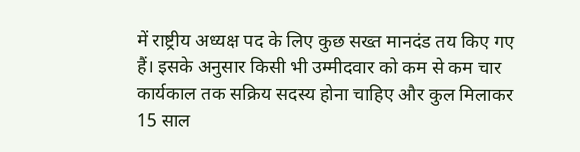में राष्ट्रीय अध्यक्ष पद के लिए कुछ सख्त मानदंड तय किए गए हैं। इसके अनुसार किसी भी उम्मीदवार को कम से कम चार कार्यकाल तक सक्रिय सदस्य होना चाहिए और कुल मिलाकर 15 साल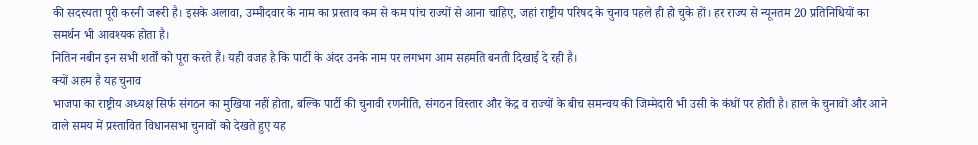की सदस्यता पूरी करनी जरूरी है। इसके अलावा, उम्मीदवार के नाम का प्रस्ताव कम से कम पांच राज्यों से आना चाहिए, जहां राष्ट्रीय परिषद के चुनाव पहले ही हो चुके हों। हर राज्य से न्यूनतम 20 प्रतिनिधियों का समर्थन भी आवश्यक होता है।
नितिन नबीन इन सभी शर्तों को पूरा करते हैं। यही वजह है कि पार्टी के अंदर उनके नाम पर लगभग आम सहमति बनती दिखाई दे रही है।
क्यों अहम है यह चुनाव
भाजपा का राष्ट्रीय अध्यक्ष सिर्फ संगठन का मुखिया नहीं होता, बल्कि पार्टी की चुनावी रणनीति, संगठन विस्तार और केंद्र व राज्यों के बीच समन्वय की जिम्मेदारी भी उसी के कंधों पर होती है। हाल के चुनावों और आने वाले समय में प्रस्तावित विधानसभा चुनावों को देखते हुए यह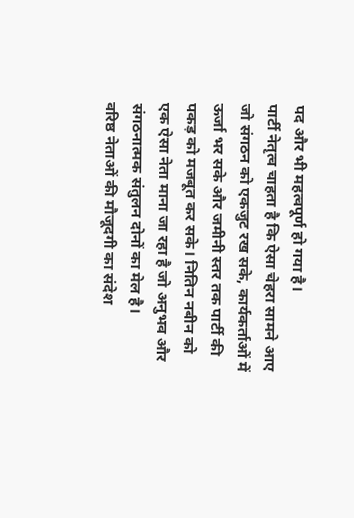पद और भी महत्वपूर्ण हो गया है।
पार्टी नेतृत्व चाहता है कि ऐसा चेहरा सामने आए जो संगठन को एकजुट रख सके, कार्यकर्ताओं में ऊर्जा भर सके और जमीनी स्तर तक पार्टी की पकड़ को मजबूत कर सके। नितिन नबीन को एक ऐसा नेता माना जा रहा है जो अनुभव और संगठनात्मक संतुलन दोनों का मेल है।
वरिष्ठ नेताओं की मौजूदगी का संदेश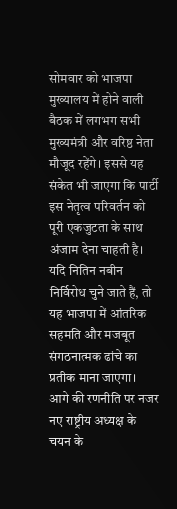सोमवार को भाजपा मुख्यालय में होने वाली बैठक में लगभग सभी मुख्यमंत्री और वरिष्ठ नेता मौजूद रहेंगे। इससे यह संकेत भी जाएगा कि पार्टी इस नेतृत्व परिवर्तन को पूरी एकजुटता के साथ अंजाम देना चाहती है। यदि नितिन नबीन निर्विरोध चुने जाते हैं, तो यह भाजपा में आंतरिक सहमति और मजबूत संगठनात्मक ढांचे का प्रतीक माना जाएगा।
आगे की रणनीति पर नजर
नए राष्ट्रीय अध्यक्ष के चयन के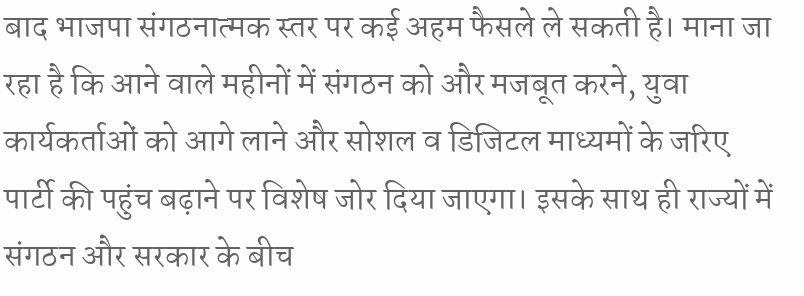बाद भाजपा संगठनात्मक स्तर पर कई अहम फैसले ले सकती है। माना जा रहा है कि आने वाले महीनों में संगठन को और मजबूत करने, युवा कार्यकर्ताओं को आगे लाने और सोशल व डिजिटल माध्यमों के जरिए पार्टी की पहुंच बढ़ाने पर विशेष जोर दिया जाएगा। इसके साथ ही राज्यों में संगठन और सरकार के बीच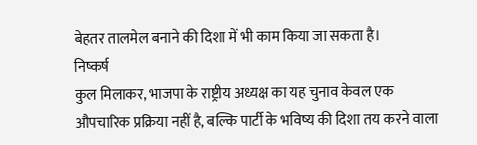बेहतर तालमेल बनाने की दिशा में भी काम किया जा सकता है।
निष्कर्ष
कुल मिलाकर, भाजपा के राष्ट्रीय अध्यक्ष का यह चुनाव केवल एक औपचारिक प्रक्रिया नहीं है, बल्कि पार्टी के भविष्य की दिशा तय करने वाला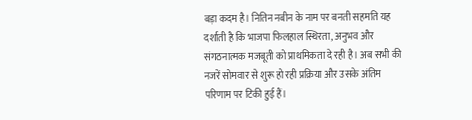बड़ा कदम है। नितिन नबीन के नाम पर बनती सहमति यह दर्शाती है कि भाजपा फिलहाल स्थिरता, अनुभव और संगठनात्मक मजबूती को प्राथमिकता दे रही है। अब सभी की नजरें सोमवार से शुरू हो रही प्रक्रिया और उसके अंतिम परिणाम पर टिकी हुई हैं।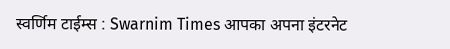स्वर्णिम टाईम्स : Swarnim Times आपका अपना इंटरनेट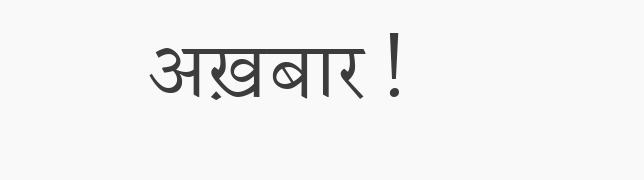अख़बार !